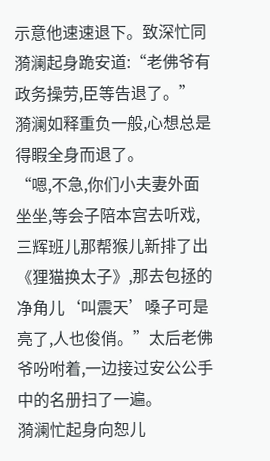示意他速速退下。致深忙同漪澜起身跪安道:“老佛爷有政务操劳,臣等告退了。”
漪澜如释重负一般,心想总是得睱全身而退了。
“嗯,不急,你们小夫妻外面坐坐,等会子陪本宫去听戏,三辉班儿那帮猴儿新排了出《狸猫换太子》,那去包拯的净角儿‘叫震天’嗓子可是亮了,人也俊俏。”太后老佛爷吩咐着,一边接过安公公手中的名册扫了一遍。
漪澜忙起身向恕儿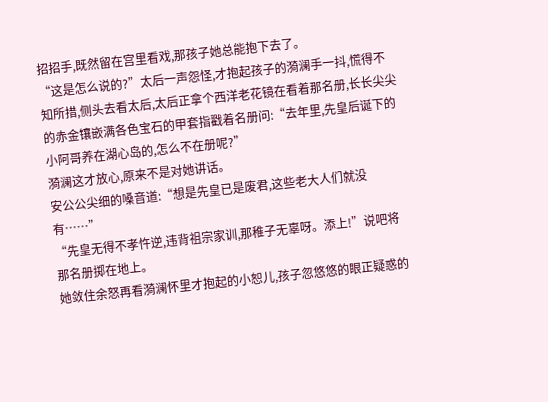招招手,既然留在宫里看戏,那孩子她总能抱下去了。
“这是怎么说的?”太后一声怨怪,才抱起孩子的漪澜手一抖,慌得不知所措,侧头去看太后,太后正拿个西洋老花镜在看着那名册,长长尖尖的赤金镶嵌满各色宝石的甲套指戳着名册问:“去年里,先皇后诞下的小阿哥养在湖心岛的,怎么不在册呢?”
漪澜这才放心,原来不是对她讲话。
安公公尖细的嗓音道:“想是先皇已是废君,这些老大人们就没有……”
“先皇无得不孝忤逆,违背祖宗家训,那稚子无辜呀。添上!”说吧将那名册掷在地上。
她敛住余怒再看漪澜怀里才抱起的小恕儿,孩子忽悠悠的眼正疑惑的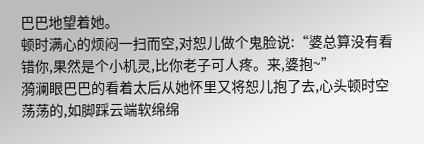巴巴地望着她。
顿时满心的烦闷一扫而空,对恕儿做个鬼脸说:“婆总算没有看错你,果然是个小机灵,比你老子可人疼。来,婆抱~”
漪澜眼巴巴的看着太后从她怀里又将恕儿抱了去,心头顿时空荡荡的,如脚踩云端软绵绵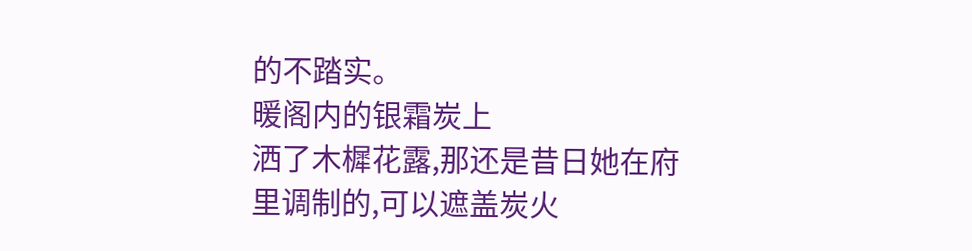的不踏实。
暖阁内的银霜炭上
洒了木樨花露,那还是昔日她在府里调制的,可以遮盖炭火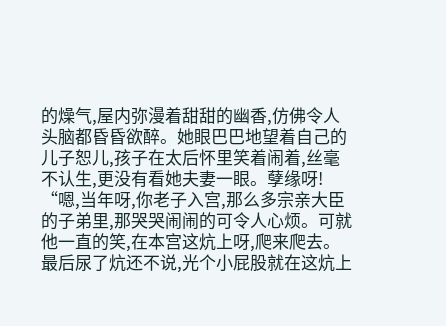的燥气,屋内弥漫着甜甜的幽香,仿佛令人头脑都昏昏欲醉。她眼巴巴地望着自己的儿子恕儿,孩子在太后怀里笑着闹着,丝毫不认生,更没有看她夫妻一眼。孽缘呀!
“嗯,当年呀,你老子入宫,那么多宗亲大臣的子弟里,那哭哭闹闹的可令人心烦。可就他一直的笑,在本宫这炕上呀,爬来爬去。最后尿了炕还不说,光个小屁股就在这炕上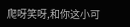爬呀笑呀,和你这小可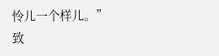怜儿一个样儿。”
致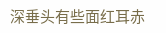深垂头有些面红耳赤